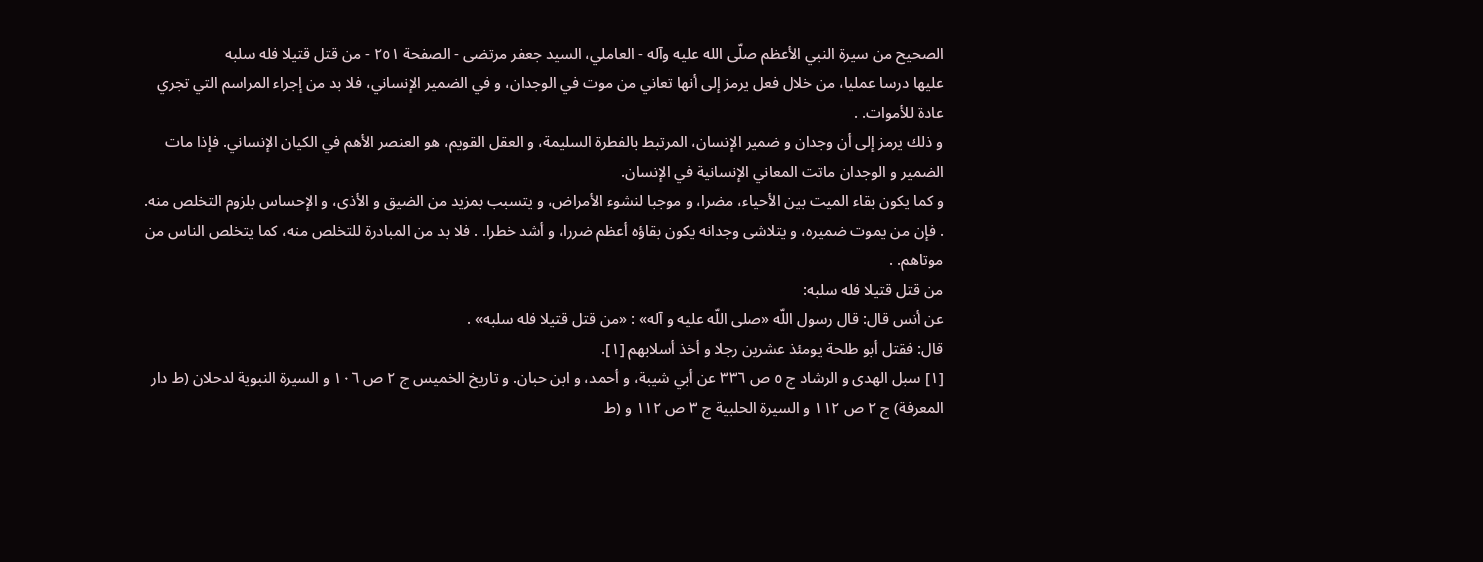الصحيح من سيرة النبي الأعظم صلّى الله عليه وآله - العاملي، السيد جعفر مرتضى - الصفحة ٢٥١ - من قتل قتيلا فله سلبه
عليها درسا عمليا، من خلال فعل يرمز إلى أنها تعاني من موت في الوجدان، و في الضمير الإنساني، فلا بد من إجراء المراسم التي تجري عادة للأموات. .
و ذلك يرمز إلى أن وجدان و ضمير الإنسان، المرتبط بالفطرة السليمة، و العقل القويم، هو العنصر الأهم في الكيان الإنساني. فإذا مات الضمير و الوجدان ماتت المعاني الإنسانية في الإنسان.
و كما يكون بقاء الميت بين الأحياء، مضرا، و موجبا لنشوء الأمراض، و يتسبب بمزيد من الضيق و الأذى، و الإحساس بلزوم التخلص منه. . فإن من يموت ضميره، و يتلاشى وجدانه يكون بقاؤه أعظم ضررا، و أشد خطرا. . فلا بد من المبادرة للتخلص منه، كما يتخلص الناس من موتاهم. .
من قتل قتيلا فله سلبه:
عن أنس قال: قال رسول اللّه «صلى اللّه عليه و آله» : «من قتل قتيلا فله سلبه» .
قال: فقتل أبو طلحة يومئذ عشرين رجلا و أخذ أسلابهم [١].
[١] سبل الهدى و الرشاد ج ٥ ص ٣٣٦ عن أبي شيبة، و أحمد، و ابن حبان. و تاريخ الخميس ج ٢ ص ١٠٦ و السيرة النبوية لدحلان (ط دار المعرفة) ج ٢ ص ١١٢ و السيرة الحلبية ج ٣ ص ١١٢ و (ط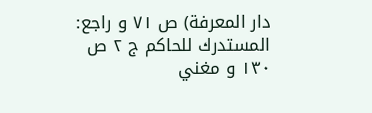دار المعرفة) ص ٧١ و راجع: المستدرك للحاكم ج ٢ ص ١٣٠ و مغني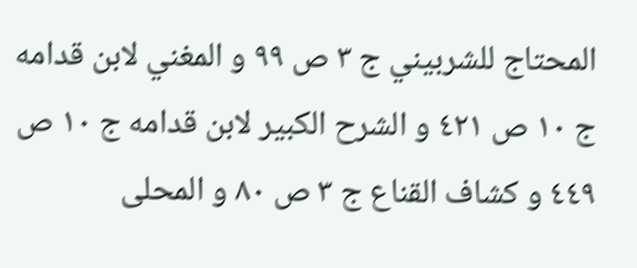المحتاج للشربيني ج ٣ ص ٩٩ و المغني لابن قدامه ج ١٠ ص ٤٢١ و الشرح الكبير لابن قدامه ج ١٠ ص ٤٤٩ و كشاف القناع ج ٣ ص ٨٠ و المحلى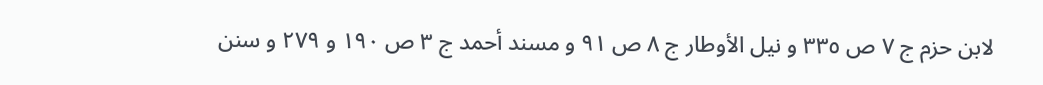لابن حزم ج ٧ ص ٣٣٥ و نيل الأوطار ج ٨ ص ٩١ و مسند أحمد ج ٣ ص ١٩٠ و ٢٧٩ و سنن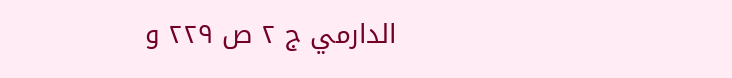الدارمي ج ٢ ص ٢٢٩ و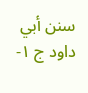سنن أبي داود ج ١-